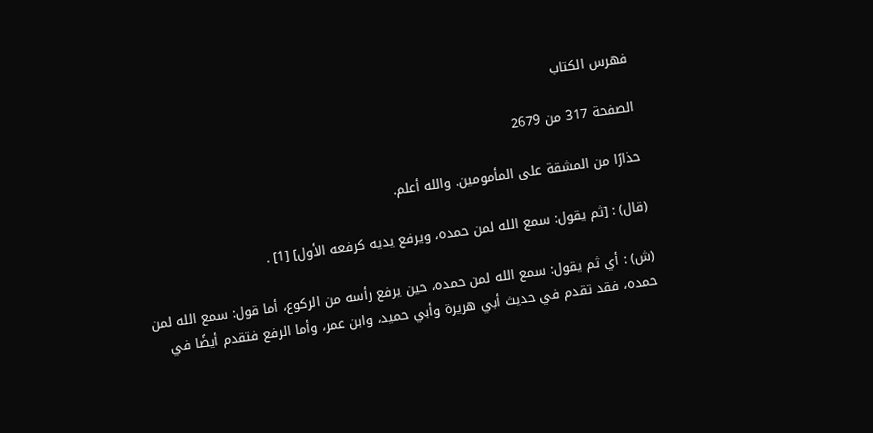فهرس الكتاب

الصفحة 317 من 2679

حذارًا من المشقة على المأمومين. والله أعلم.

(قال) : [ثم يقول: سمع الله لمن حمده، ويرفع يديه كرفعه الأول] [1] .

(ش) : أي ثم يقول: سمع الله لمن حمده، حين يرفع رأسه من الركوع، أما قول: سمع الله لمن حمده، فقد تقدم في حديث أبي هريرة وأبي حميد، وابن عمر، وأما الرفع فتقدم أيضًا في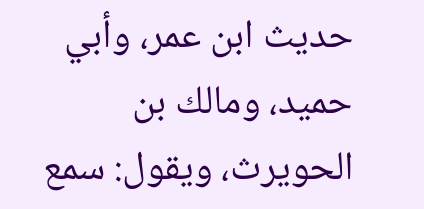حديث ابن عمر، وأبي حميد، ومالك بن الحويرث، ويقول: سمع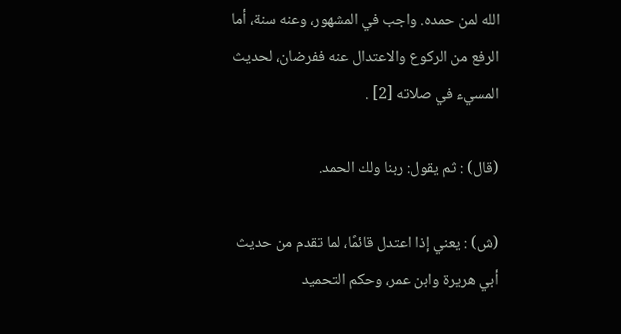الله لمن حمده. واجب في المشهور، وعنه سنة، أما الرفع من الركوع والاعتدال عنه ففرضان، لحديث المسيء في صلاته [2] .

(قال) : ثم يقول: ربنا ولك الحمد.

(ش) : يعني إذا اعتدل قائمًا، لما تقدم من حديث أبي هريرة وابن عمر، وحكم التحميد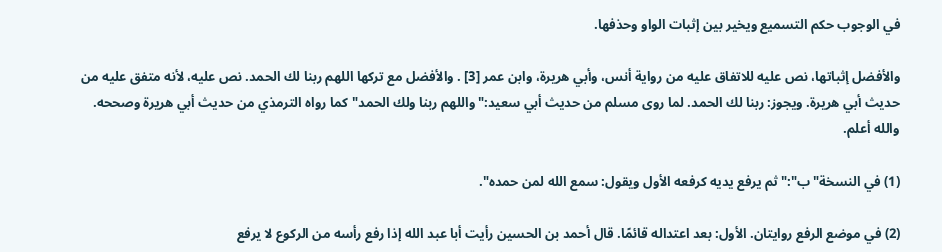في الوجوب حكم التسميع ويخير بين إثبات الواو وحذفها.

والأفضل إثباتها، نص عليه للاتفاق عليه من رواية أنس، وأبي هريرة، وابن عمر [3] . والأفضل مع تركها اللهم ربنا لك الحمد. نص عليه، لأنه متفق عليه من حديث أبي هريرة. ويجوز: ربنا لك الحمد. لما روى مسلم من حديث أبي سعيد:"واللهم ربنا ولك الحمد"كما رواه الترمذي من حديث أبي هريرة وصححه. والله أعلم.

(1) في النسخة"ب":"ثم يرفع يديه كرفعه الأول ويقول: سمع الله لمن حمده".

(2) في موضع الرفع روايتان. الأول: بعد اعتداله قائمًا. قال أحمد بن الحسين رأيت أبا عبد الله إذا رفع رأسه من الركوع لا يرفع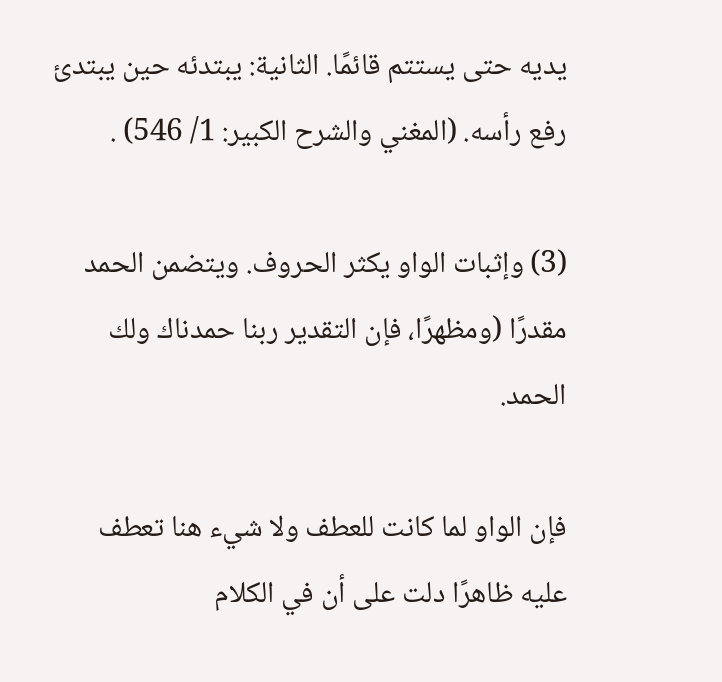يديه حتى يستتم قائمًا. الثانية: يبتدئه حين يبتدئ رفع رأسه. (المغني والشرح الكبير: 1/ 546) .

(3) وإثبات الواو يكثر الحروف. ويتضمن الحمد مقدرًا (ومظهرًا، فإن التقدير ربنا حمدناك ولك الحمد.

فإن الواو لما كانت للعطف ولا شيء هنا تعطف عليه ظاهرًا دلت على أن في الكلام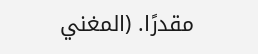مقدرًا. (المغني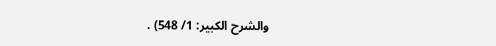والشرح الكبير: 1/ 548) .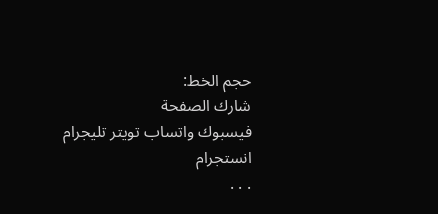حجم الخط:
شارك الصفحة
فيسبوك واتساب تويتر تليجرام انستجرام
. . .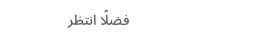فضلًا انتظر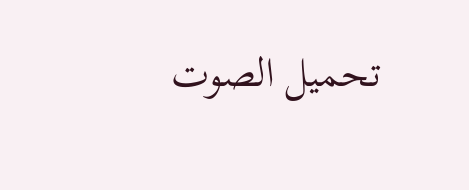تحميل الصوت